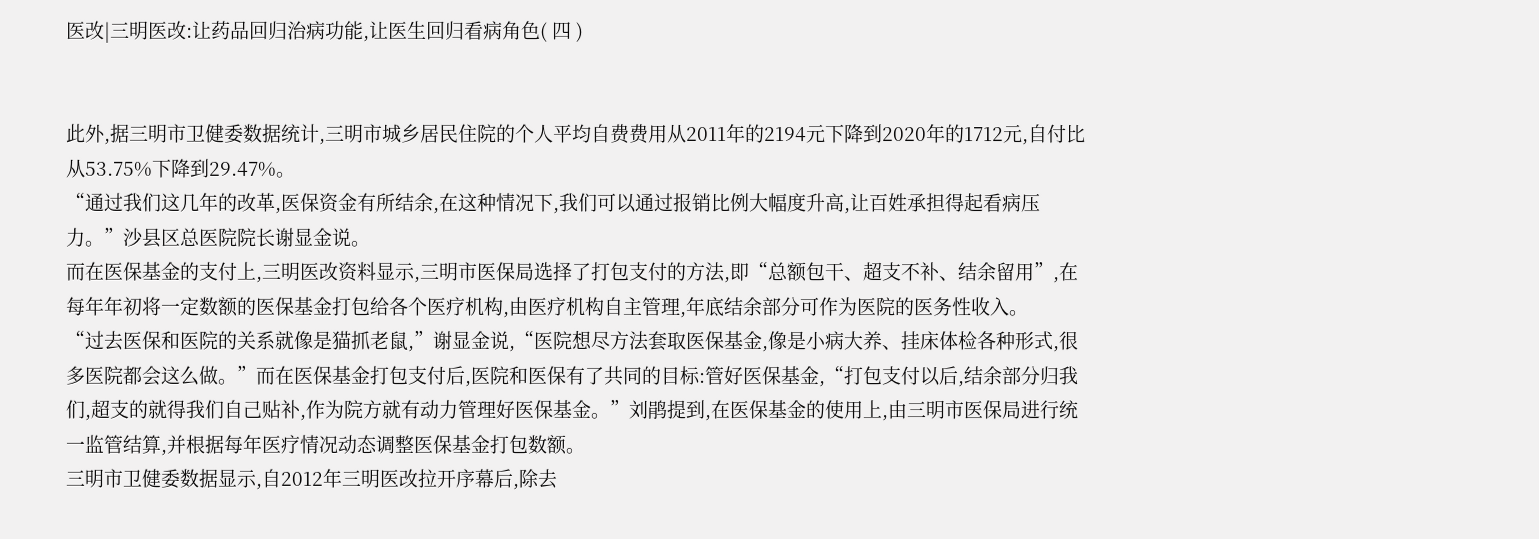医改|三明医改:让药品回归治病功能,让医生回归看病角色( 四 )


此外,据三明市卫健委数据统计,三明市城乡居民住院的个人平均自费费用从2011年的2194元下降到2020年的1712元,自付比从53.75%下降到29.47%。
“通过我们这几年的改革,医保资金有所结余,在这种情况下,我们可以通过报销比例大幅度升高,让百姓承担得起看病压力。”沙县区总医院院长谢显金说。
而在医保基金的支付上,三明医改资料显示,三明市医保局选择了打包支付的方法,即“总额包干、超支不补、结余留用”,在每年年初将一定数额的医保基金打包给各个医疗机构,由医疗机构自主管理,年底结余部分可作为医院的医务性收入。
“过去医保和医院的关系就像是猫抓老鼠,”谢显金说,“医院想尽方法套取医保基金,像是小病大养、挂床体检各种形式,很多医院都会这么做。”而在医保基金打包支付后,医院和医保有了共同的目标:管好医保基金,“打包支付以后,结余部分归我们,超支的就得我们自己贴补,作为院方就有动力管理好医保基金。”刘鹃提到,在医保基金的使用上,由三明市医保局进行统一监管结算,并根据每年医疗情况动态调整医保基金打包数额。
三明市卫健委数据显示,自2012年三明医改拉开序幕后,除去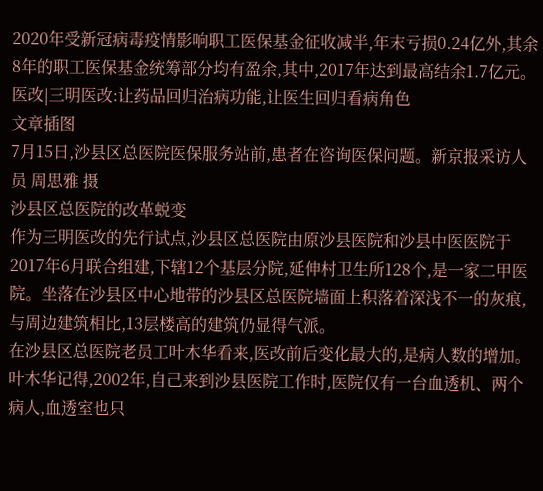2020年受新冠病毒疫情影响职工医保基金征收减半,年末亏损0.24亿外,其余8年的职工医保基金统筹部分均有盈余,其中,2017年达到最高结余1.7亿元。
医改|三明医改:让药品回归治病功能,让医生回归看病角色
文章插图
7月15日,沙县区总医院医保服务站前,患者在咨询医保问题。新京报采访人员 周思雅 摄
沙县区总医院的改革蜕变
作为三明医改的先行试点,沙县区总医院由原沙县医院和沙县中医医院于2017年6月联合组建,下辖12个基层分院,延伸村卫生所128个,是一家二甲医院。坐落在沙县区中心地带的沙县区总医院墙面上积落着深浅不一的灰痕,与周边建筑相比,13层楼高的建筑仍显得气派。
在沙县区总医院老员工叶木华看来,医改前后变化最大的,是病人数的增加。
叶木华记得,2002年,自己来到沙县医院工作时,医院仅有一台血透机、两个病人,血透室也只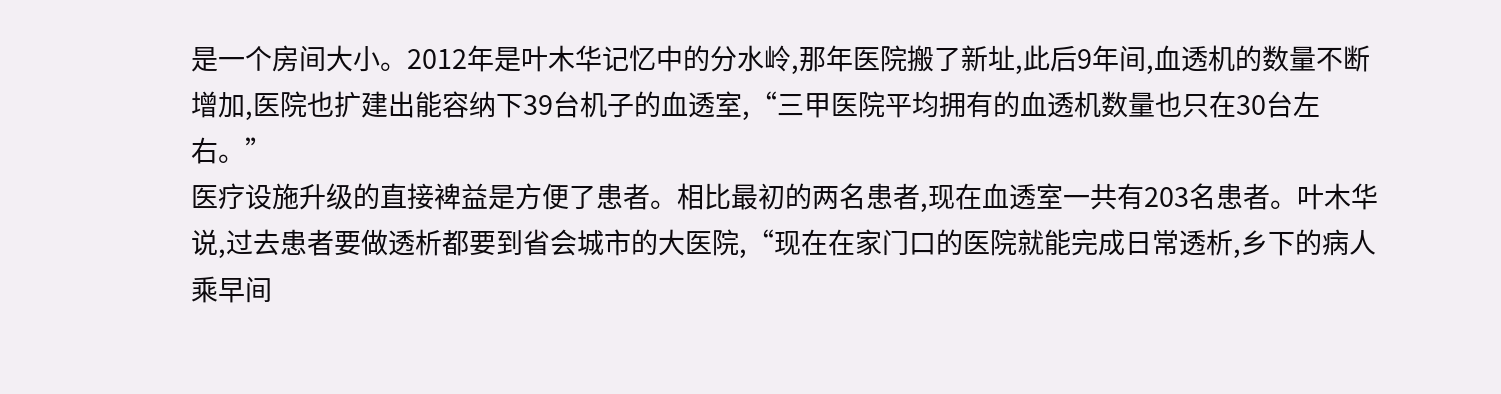是一个房间大小。2012年是叶木华记忆中的分水岭,那年医院搬了新址,此后9年间,血透机的数量不断增加,医院也扩建出能容纳下39台机子的血透室,“三甲医院平均拥有的血透机数量也只在30台左右。”
医疗设施升级的直接裨益是方便了患者。相比最初的两名患者,现在血透室一共有203名患者。叶木华说,过去患者要做透析都要到省会城市的大医院,“现在在家门口的医院就能完成日常透析,乡下的病人乘早间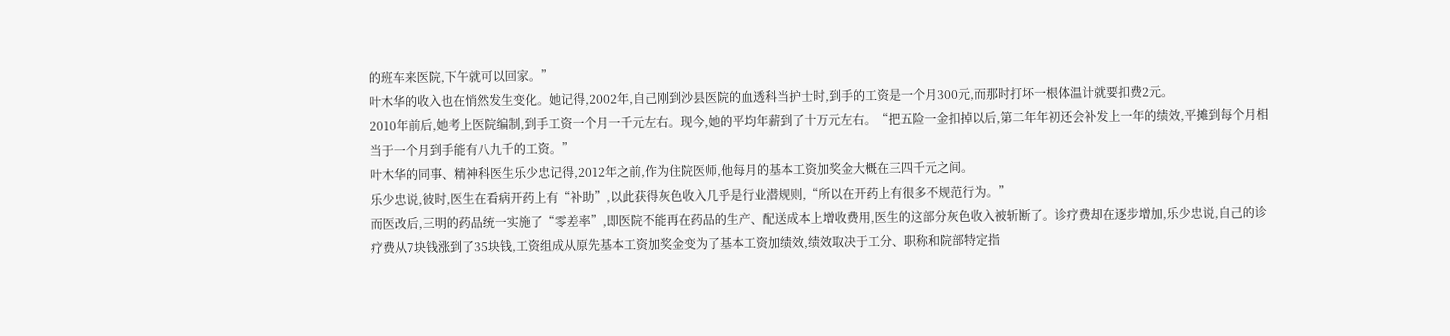的班车来医院,下午就可以回家。”
叶木华的收入也在悄然发生变化。她记得,2002年,自己刚到沙县医院的血透科当护士时,到手的工资是一个月300元,而那时打坏一根体温计就要扣费2元。
2010年前后,她考上医院编制,到手工资一个月一千元左右。现今,她的平均年薪到了十万元左右。“把五险一金扣掉以后,第二年年初还会补发上一年的绩效,平摊到每个月相当于一个月到手能有八九千的工资。”
叶木华的同事、精神科医生乐少忠记得,2012年之前,作为住院医师,他每月的基本工资加奖金大概在三四千元之间。
乐少忠说,彼时,医生在看病开药上有“补助”,以此获得灰色收入几乎是行业潜规则,“所以在开药上有很多不规范行为。”
而医改后,三明的药品统一实施了“零差率”,即医院不能再在药品的生产、配送成本上增收费用,医生的这部分灰色收入被斩断了。诊疗费却在逐步增加,乐少忠说,自己的诊疗费从7块钱涨到了35块钱,工资组成从原先基本工资加奖金变为了基本工资加绩效,绩效取决于工分、职称和院部特定指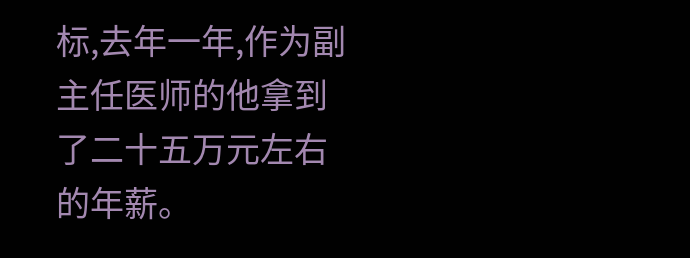标,去年一年,作为副主任医师的他拿到了二十五万元左右的年薪。